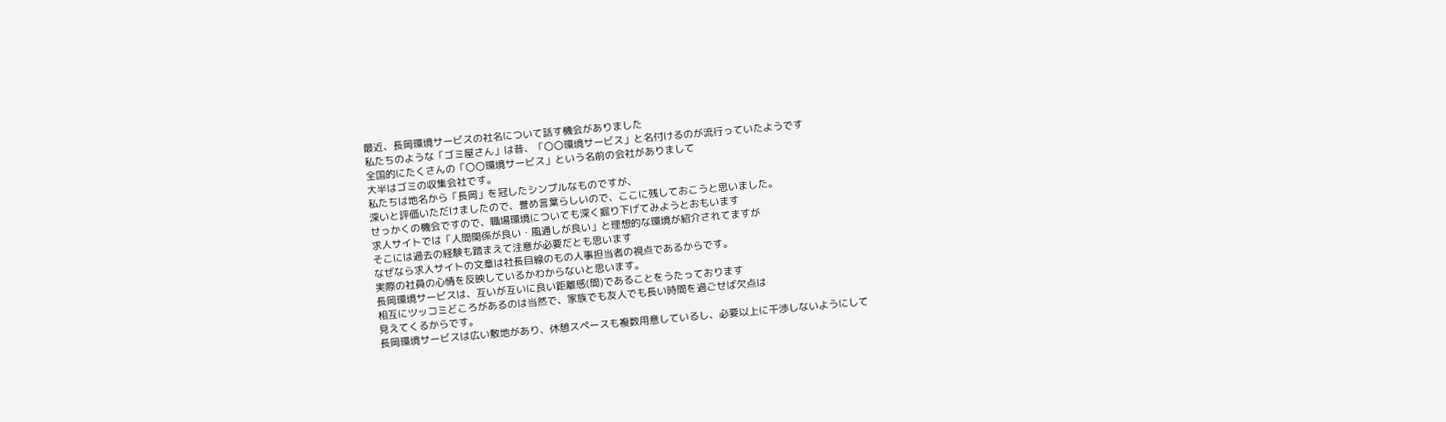最近、長岡環境サービスの社名について話す機会がありました
私たちのような「ゴミ屋さん」は昔、「〇〇環境サービス」と名付けるのが流行っていたようです
全国的にたくさんの「〇〇環境サービス」という名前の会社がありまして
大半はゴミの収集会社です。
私たちは地名から「長岡」を冠したシンプルなものですが、
深いと評価いただけましたので、誉め言葉らしいので、ここに残しておこうと思いました。
せっかくの機会ですので、職場環境についても深く掘り下げてみようとおもいます
求人サイトでは「人間関係が良い・風通しが良い」と理想的な環境が紹介されてますが
そこには過去の経験も踏まえて注意が必要だとも思います
なぜなら求人サイトの文章は社長目線のもの人事担当者の視点であるからです。
実際の社員の心情を反映しているかわからないと思います。
長岡環境サービスは、互いが互いに良い距離感(間)であることをうたっております
相互にツッコミどころがあるのは当然で、家族でも友人でも長い時間を過ごせば欠点は
見えてくるからです。
長岡環境サービスは広い敷地があり、休憩スペースも複数用意しているし、必要以上に干渉しないようにして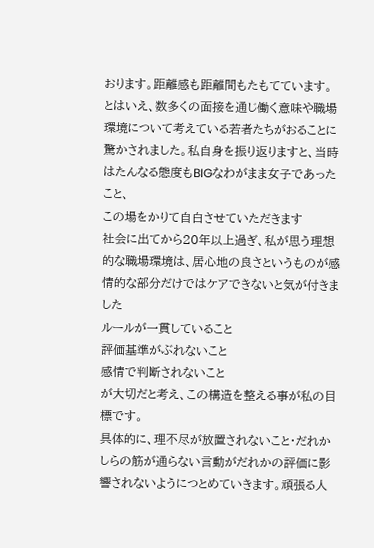おります。距離感も距離間もたもてています。
とはいえ、数多くの面接を通じ働く意味や職場環境について考えている若者たちがおることに
驚かされました。私自身を振り返りますと、当時はたんなる態度もBIGなわがまま女子であったこと、
この場をかりて自白させていただきます
社会に出てから20年以上過ぎ、私が思う理想的な職場環境は、居心地の良さというものが感情的な部分だけではケアできないと気が付きました
ルールが一貫していること
評価基準がぶれないこと
感情で判断されないこと
が大切だと考え、この構造を整える事が私の目標です。
具体的に、理不尽が放置されないこと・だれかしらの筋が通らない言動がだれかの評価に影響されないようにつとめていきます。頑張る人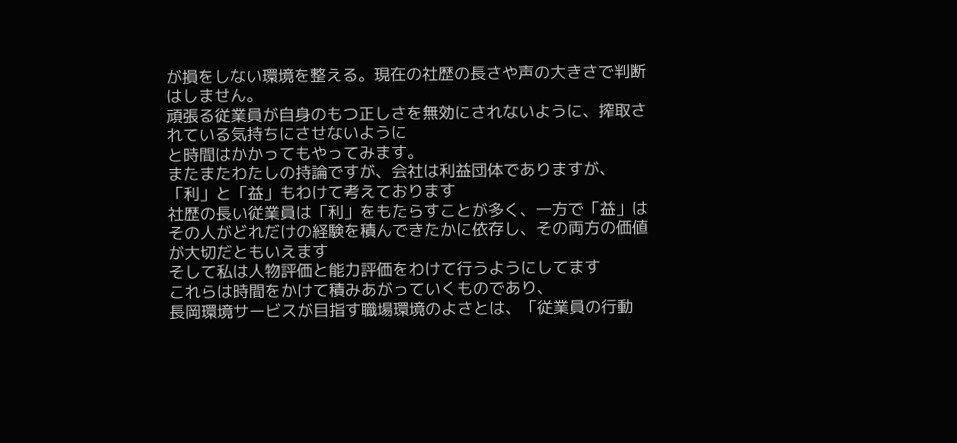が損をしない環境を整える。現在の社歴の長さや声の大きさで判断はしません。
頑張る従業員が自身のもつ正しさを無効にされないように、搾取されている気持ちにさせないように
と時間はかかってもやってみます。
またまたわたしの持論ですが、会社は利益団体でありますが、「利」と「益」もわけて考えております
社歴の長い従業員は「利」をもたらすことが多く、一方で「益」はその人がどれだけの経験を積んできたかに依存し、その両方の価値が大切だともいえます
そして私は人物評価と能力評価をわけて行うようにしてます
これらは時間をかけて積みあがっていくものであり、
長岡環境サービスが目指す職場環境のよさとは、「従業員の行動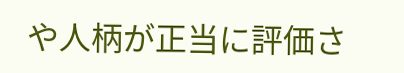や人柄が正当に評価さ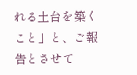れる土台を築くこと」と、ご報告とさせて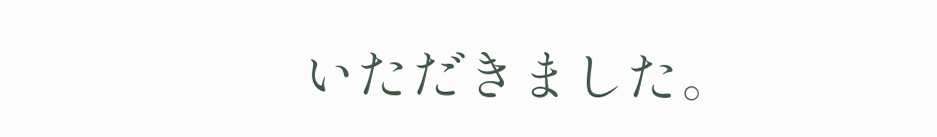いただきました。